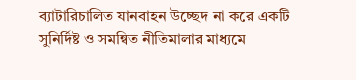ব্যাটারিচালিত যানবাহন উচ্ছেদ না করে একটি সুনির্দিষ্ট ও সমন্বিত নীতিমালার মাধ্যমে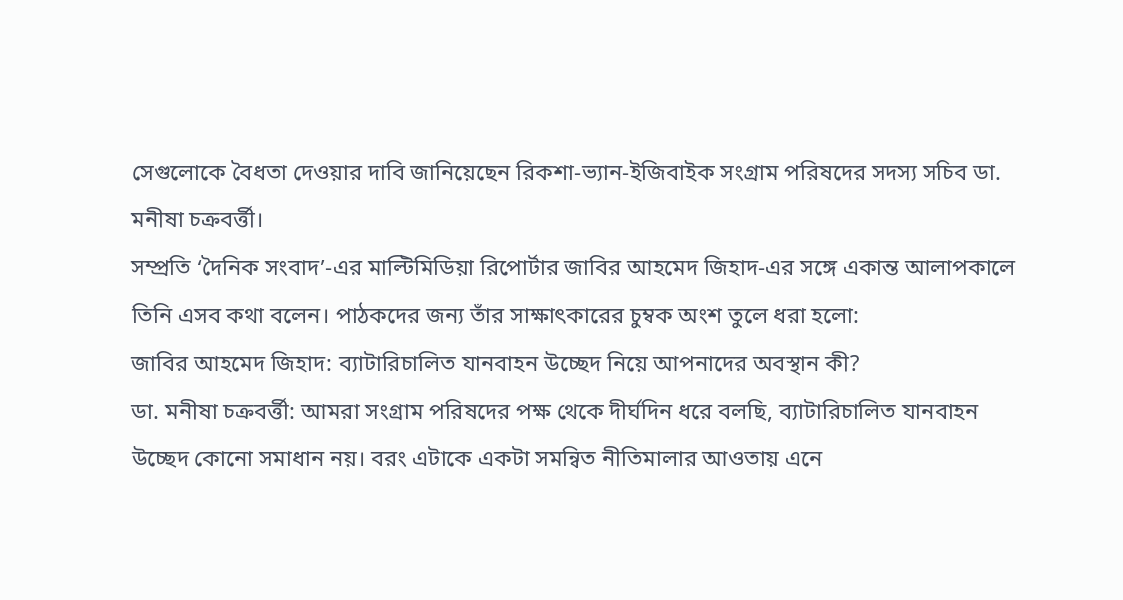সেগুলোকে বৈধতা দেওয়ার দাবি জানিয়েছেন রিকশা-ভ্যান-ইজিবাইক সংগ্রাম পরিষদের সদস্য সচিব ডা. মনীষা চক্রবর্ত্তী।
সম্প্রতি ‘দৈনিক সংবাদ’-এর মাল্টিমিডিয়া রিপোর্টার জাবির আহমেদ জিহাদ-এর সঙ্গে একান্ত আলাপকালে তিনি এসব কথা বলেন। পাঠকদের জন্য তাঁর সাক্ষাৎকারের চুম্বক অংশ তুলে ধরা হলো:
জাবির আহমেদ জিহাদ: ব্যাটারিচালিত যানবাহন উচ্ছেদ নিয়ে আপনাদের অবস্থান কী?
ডা. মনীষা চক্রবর্ত্তী: আমরা সংগ্রাম পরিষদের পক্ষ থেকে দীর্ঘদিন ধরে বলছি, ব্যাটারিচালিত যানবাহন উচ্ছেদ কোনো সমাধান নয়। বরং এটাকে একটা সমন্বিত নীতিমালার আওতায় এনে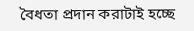বৈধতা প্রদান করাটাই হচ্ছে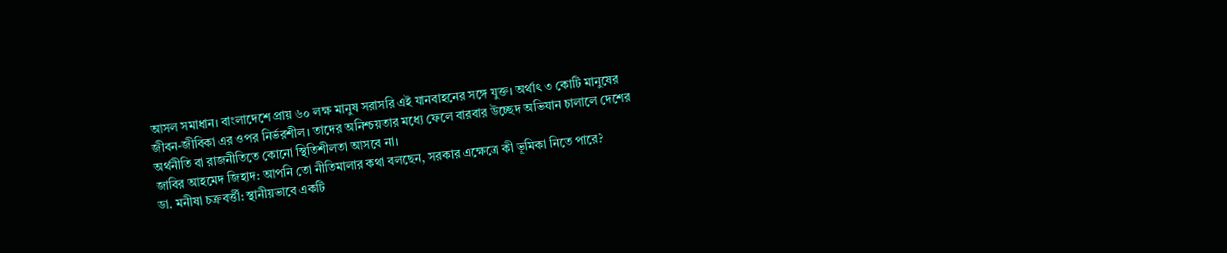আসল সমাধান। বাংলাদেশে প্রায় ৬০ লক্ষ মানুষ সরাসরি এই যানবাহনের সঙ্গে যুক্ত। অর্থাৎ ৩ কোটি মানুষের জীবন-জীবিকা এর ওপর নির্ভরশীল। তাদের অনিশ্চয়তার মধ্যে ফেলে বারবার উচ্ছেদ অভিযান চালালে দেশের অর্থনীতি বা রাজনীতিতে কোনো স্থিতিশীলতা আসবে না।
জাবির আহমেদ জিহাদ: আপনি তো নীতিমালার কথা বলছেন, সরকার এক্ষেত্রে কী ভূমিকা নিতে পারে?
ডা. মনীষা চক্রবর্ত্তী: স্থানীয়ভাবে একটি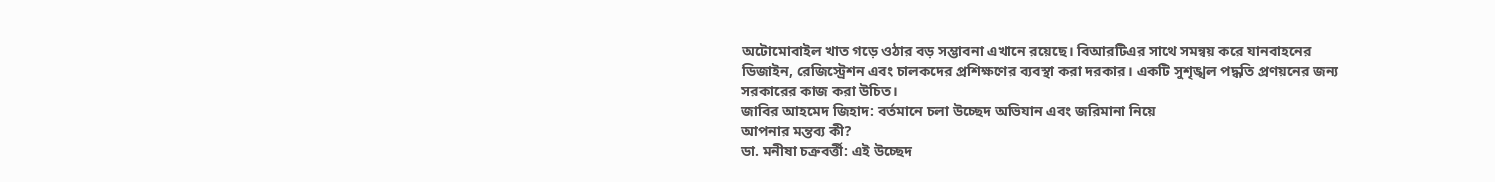অটোমোবাইল খাত গড়ে ওঠার বড় সম্ভাবনা এখানে রয়েছে। বিআরটিএর সাথে সমন্বয় করে যানবাহনের ডিজাইন, রেজিস্ট্রেশন এবং চালকদের প্রশিক্ষণের ব্যবস্থা করা দরকার। একটি সুশৃঙ্খল পদ্ধতি প্রণয়নের জন্য সরকারের কাজ করা উচিত।
জাবির আহমেদ জিহাদ: বর্তমানে চলা উচ্ছেদ অভিযান এবং জরিমানা নিয়ে
আপনার মন্তব্য কী?
ডা. মনীষা চক্রবর্ত্তী: এই উচ্ছেদ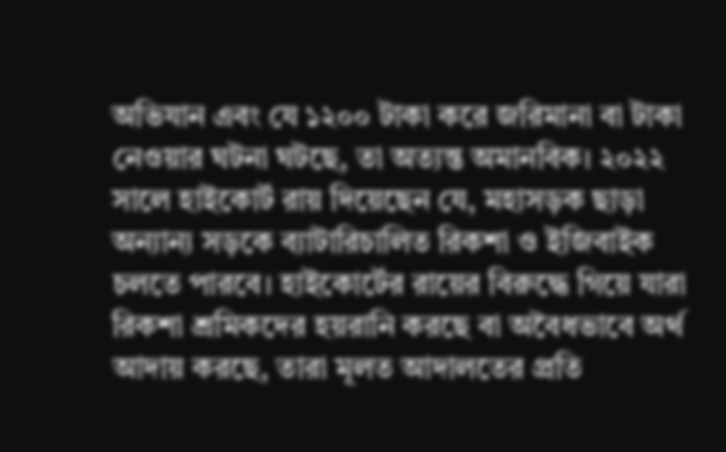অভিযান এবং যে ১২০০ টাকা করে জরিমানা বা টাকা নেওয়ার ঘটনা ঘটছে, তা অত্যন্ত অমানবিক। ২০২২ সালে হাইকোর্ট রায় দিয়েছেন যে, মহাসড়ক ছাড়া অন্যান্য সড়কে ব্যাটারিচালিত রিকশা ও ইজিবাইক চলতে পারবে। হাইকোর্টের রায়ের বিরুদ্ধে গিয়ে যারা রিকশা শ্রমিকদের হয়রানি করছে বা অবৈধভাবে অর্থ আদায় করছে, তারা মূলত আদালতের প্রতি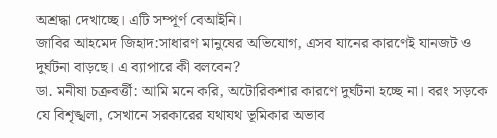অশ্রদ্ধা দেখাচ্ছে। এটি সম্পূর্ণ বেআইনি।
জাবির আহমেদ জিহাদ:সাধারণ মানুষের অভিযোগ, এসব যানের কারণেই যানজট ও দুর্ঘটনা বাড়ছে। এ ব্যাপারে কী বলবেন?
ডা. মনীষা চক্রবর্ত্তী: আমি মনে করি, অটোরিকশার কারণে দুর্ঘটনা হচ্ছে না। বরং সড়কে যে বিশৃঙ্খলা, সেখানে সরকারের যথাযথ ভূমিকার অভাব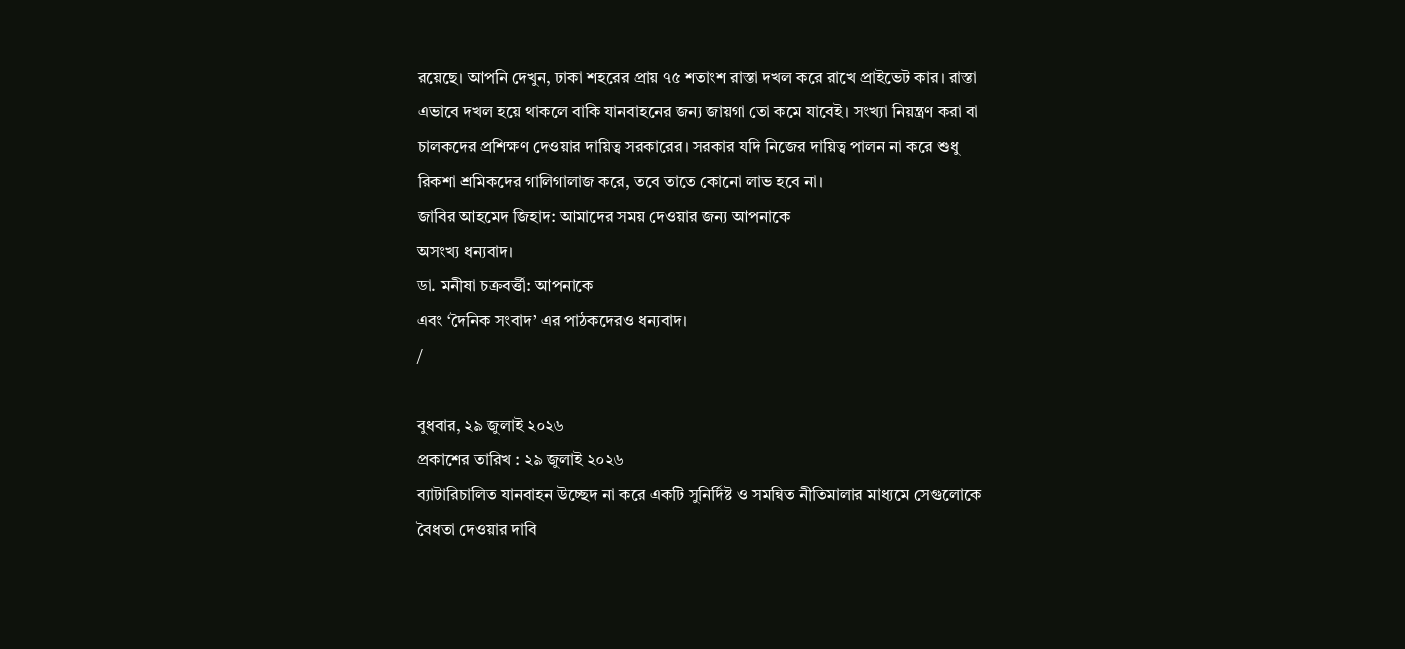রয়েছে। আপনি দেখুন, ঢাকা শহরের প্রায় ৭৫ শতাংশ রাস্তা দখল করে রাখে প্রাইভেট কার। রাস্তা এভাবে দখল হয়ে থাকলে বাকি যানবাহনের জন্য জায়গা তো কমে যাবেই। সংখ্যা নিয়ন্ত্রণ করা বা চালকদের প্রশিক্ষণ দেওয়ার দায়িত্ব সরকারের। সরকার যদি নিজের দায়িত্ব পালন না করে শুধু রিকশা শ্রমিকদের গালিগালাজ করে, তবে তাতে কোনো লাভ হবে না।
জাবির আহমেদ জিহাদ: আমাদের সময় দেওয়ার জন্য আপনাকে
অসংখ্য ধন্যবাদ।
ডা. মনীষা চক্রবর্ত্তী: আপনাকে
এবং ‘দৈনিক সংবাদ’ এর পাঠকদেরও ধন্যবাদ।
/

বুধবার, ২৯ জুলাই ২০২৬
প্রকাশের তারিখ : ২৯ জুলাই ২০২৬
ব্যাটারিচালিত যানবাহন উচ্ছেদ না করে একটি সুনির্দিষ্ট ও সমন্বিত নীতিমালার মাধ্যমে সেগুলোকে বৈধতা দেওয়ার দাবি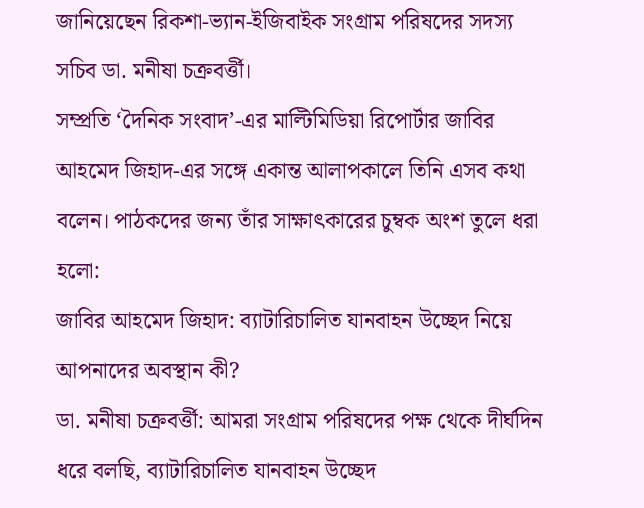জানিয়েছেন রিকশা-ভ্যান-ইজিবাইক সংগ্রাম পরিষদের সদস্য সচিব ডা. মনীষা চক্রবর্ত্তী।
সম্প্রতি ‘দৈনিক সংবাদ’-এর মাল্টিমিডিয়া রিপোর্টার জাবির আহমেদ জিহাদ-এর সঙ্গে একান্ত আলাপকালে তিনি এসব কথা বলেন। পাঠকদের জন্য তাঁর সাক্ষাৎকারের চুম্বক অংশ তুলে ধরা হলো:
জাবির আহমেদ জিহাদ: ব্যাটারিচালিত যানবাহন উচ্ছেদ নিয়ে আপনাদের অবস্থান কী?
ডা. মনীষা চক্রবর্ত্তী: আমরা সংগ্রাম পরিষদের পক্ষ থেকে দীর্ঘদিন ধরে বলছি, ব্যাটারিচালিত যানবাহন উচ্ছেদ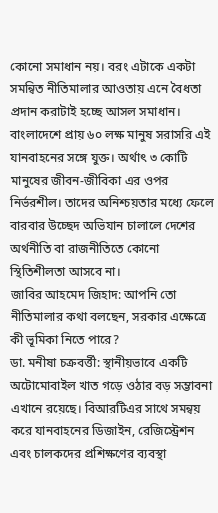কোনো সমাধান নয়। বরং এটাকে একটা সমন্বিত নীতিমালার আওতায় এনে বৈধতা প্রদান করাটাই হচ্ছে আসল সমাধান। বাংলাদেশে প্রায় ৬০ লক্ষ মানুষ সরাসরি এই যানবাহনের সঙ্গে যুক্ত। অর্থাৎ ৩ কোটি মানুষের জীবন-জীবিকা এর ওপর নির্ভরশীল। তাদের অনিশ্চয়তার মধ্যে ফেলে বারবার উচ্ছেদ অভিযান চালালে দেশের অর্থনীতি বা রাজনীতিতে কোনো স্থিতিশীলতা আসবে না।
জাবির আহমেদ জিহাদ: আপনি তো নীতিমালার কথা বলছেন, সরকার এক্ষেত্রে কী ভূমিকা নিতে পারে?
ডা. মনীষা চক্রবর্ত্তী: স্থানীয়ভাবে একটি অটোমোবাইল খাত গড়ে ওঠার বড় সম্ভাবনা এখানে রয়েছে। বিআরটিএর সাথে সমন্বয় করে যানবাহনের ডিজাইন, রেজিস্ট্রেশন এবং চালকদের প্রশিক্ষণের ব্যবস্থা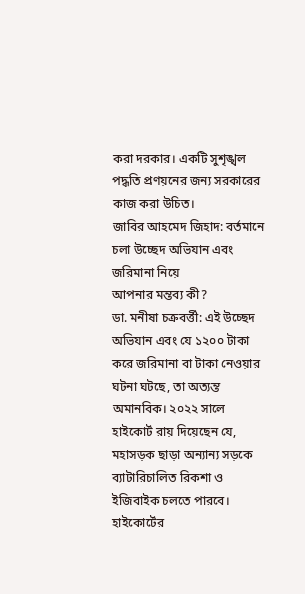করা দরকার। একটি সুশৃঙ্খল পদ্ধতি প্রণয়নের জন্য সরকারের কাজ করা উচিত।
জাবির আহমেদ জিহাদ: বর্তমানে চলা উচ্ছেদ অভিযান এবং জরিমানা নিয়ে
আপনার মন্তব্য কী?
ডা. মনীষা চক্রবর্ত্তী: এই উচ্ছেদ অভিযান এবং যে ১২০০ টাকা করে জরিমানা বা টাকা নেওয়ার ঘটনা ঘটছে, তা অত্যন্ত অমানবিক। ২০২২ সালে হাইকোর্ট রায় দিয়েছেন যে, মহাসড়ক ছাড়া অন্যান্য সড়কে ব্যাটারিচালিত রিকশা ও ইজিবাইক চলতে পারবে। হাইকোর্টের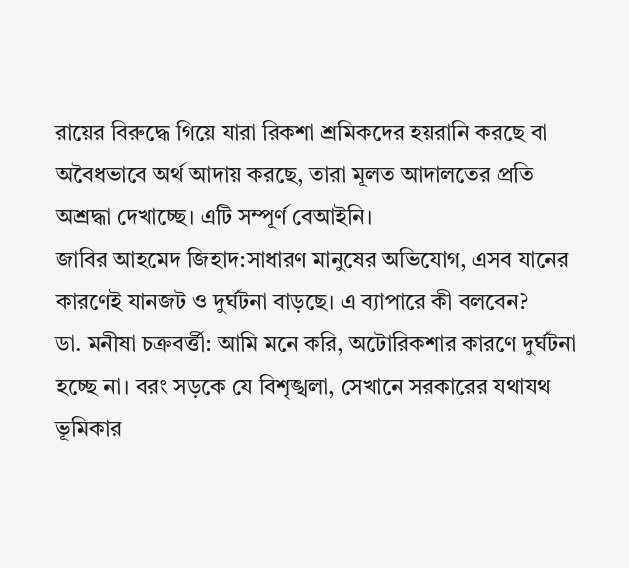রায়ের বিরুদ্ধে গিয়ে যারা রিকশা শ্রমিকদের হয়রানি করছে বা অবৈধভাবে অর্থ আদায় করছে, তারা মূলত আদালতের প্রতি অশ্রদ্ধা দেখাচ্ছে। এটি সম্পূর্ণ বেআইনি।
জাবির আহমেদ জিহাদ:সাধারণ মানুষের অভিযোগ, এসব যানের কারণেই যানজট ও দুর্ঘটনা বাড়ছে। এ ব্যাপারে কী বলবেন?
ডা. মনীষা চক্রবর্ত্তী: আমি মনে করি, অটোরিকশার কারণে দুর্ঘটনা হচ্ছে না। বরং সড়কে যে বিশৃঙ্খলা, সেখানে সরকারের যথাযথ ভূমিকার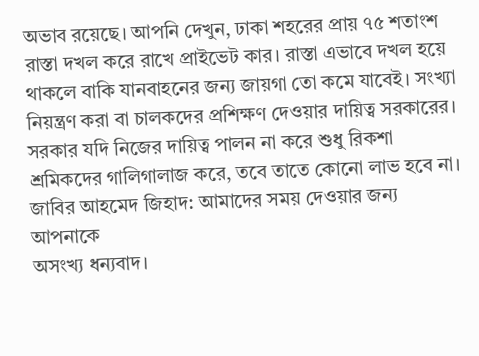অভাব রয়েছে। আপনি দেখুন, ঢাকা শহরের প্রায় ৭৫ শতাংশ রাস্তা দখল করে রাখে প্রাইভেট কার। রাস্তা এভাবে দখল হয়ে থাকলে বাকি যানবাহনের জন্য জায়গা তো কমে যাবেই। সংখ্যা নিয়ন্ত্রণ করা বা চালকদের প্রশিক্ষণ দেওয়ার দায়িত্ব সরকারের। সরকার যদি নিজের দায়িত্ব পালন না করে শুধু রিকশা শ্রমিকদের গালিগালাজ করে, তবে তাতে কোনো লাভ হবে না।
জাবির আহমেদ জিহাদ: আমাদের সময় দেওয়ার জন্য আপনাকে
অসংখ্য ধন্যবাদ।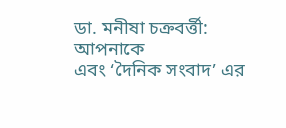ডা. মনীষা চক্রবর্ত্তী: আপনাকে
এবং ‘দৈনিক সংবাদ’ এর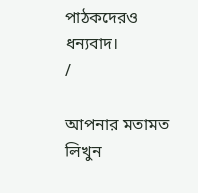পাঠকদেরও ধন্যবাদ।
/

আপনার মতামত লিখুন